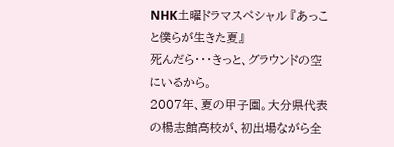NHK土曜ドラマスペシャル 『あっこと僕らが生きた夏』
死んだら・・・きっと、グラウンドの空にいるから。
2007年、夏の甲子園。大分県代表の楊志館高校が、初出場ながら全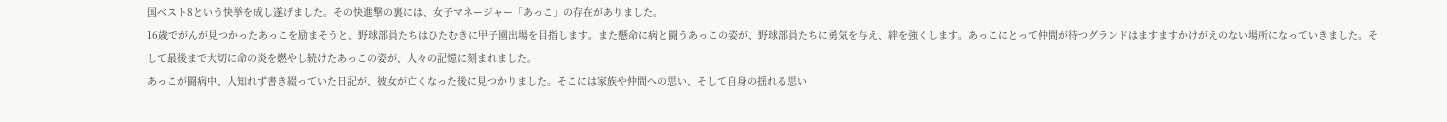国ベスト8という快挙を成し遂げました。その快進撃の裏には、女子マネージャー「あっこ」の存在がありました。
16歳でがんが見つかったあっこを励まそうと、野球部員たちはひたむきに甲子園出場を目指します。また懸命に病と闘うあっこの姿が、野球部員たちに勇気を与え、絆を強くします。あっこにとって仲間が待つグランドはますますかけがえのない場所になっていきました。そして最後まで大切に命の炎を燃やし続けたあっこの姿が、人々の記憶に刻まれました。
あっこが闘病中、人知れず書き綴っていた日記が、彼女が亡くなった後に見つかりました。そこには家族や仲間への思い、そして自身の揺れる思い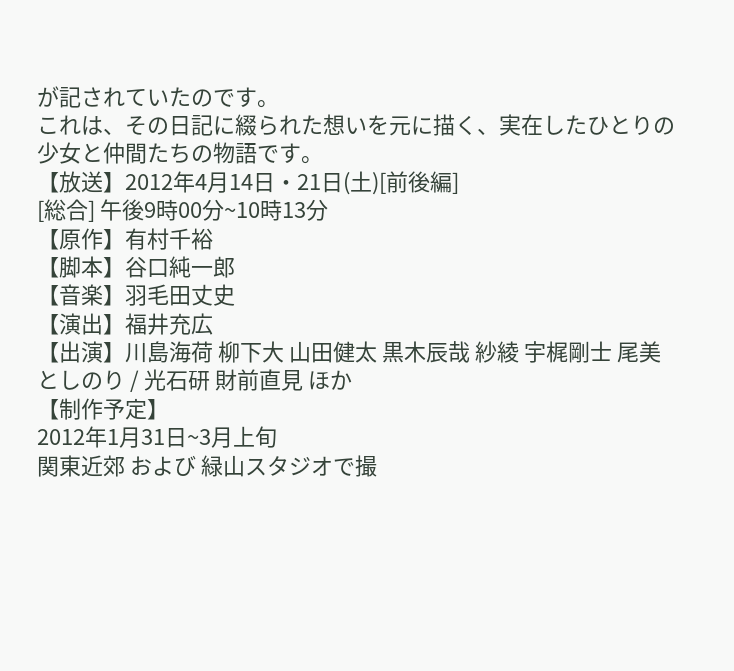が記されていたのです。
これは、その日記に綴られた想いを元に描く、実在したひとりの少女と仲間たちの物語です。
【放送】2012年4月14日・21日(土)[前後編]
[総合] 午後9時00分~10時13分
【原作】有村千裕
【脚本】谷口純一郎
【音楽】羽毛田丈史
【演出】福井充広
【出演】川島海荷 柳下大 山田健太 黒木辰哉 紗綾 宇梶剛士 尾美としのり / 光石研 財前直見 ほか
【制作予定】
2012年1月31日~3月上旬
関東近郊 および 緑山スタジオで撮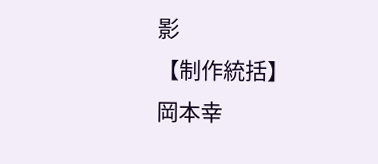影
【制作統括】
岡本幸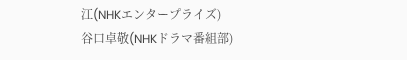江(NHKエンタープライズ)
谷口卓敬(NHKドラマ番組部)